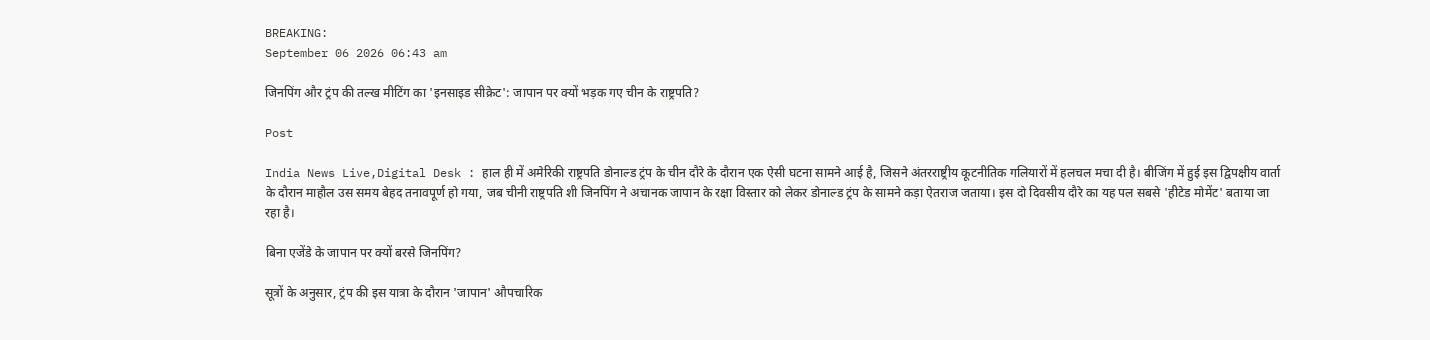BREAKING:
September 06 2026 06:43 am

जिनपिंग और ट्रंप की तल्ख मीटिंग का 'इनसाइड सीक्रेट': जापान पर क्यों भड़क गए चीन के राष्ट्रपति?

Post

India News Live,Digital Desk : हाल ही में अमेरिकी राष्ट्रपति डोनाल्ड ट्रंप के चीन दौरे के दौरान एक ऐसी घटना सामने आई है, जिसने अंतरराष्ट्रीय कूटनीतिक गलियारों में हलचल मचा दी है। बीजिंग में हुई इस द्विपक्षीय वार्ता के दौरान माहौल उस समय बेहद तनावपूर्ण हो गया, जब चीनी राष्ट्रपति शी जिनपिंग ने अचानक जापान के रक्षा विस्तार को लेकर डोनाल्ड ट्रंप के सामने कड़ा ऐतराज जताया। इस दो दिवसीय दौरे का यह पल सबसे 'हीटेड मोमेंट' बताया जा रहा है।

बिना एजेंडे के जापान पर क्यों बरसे जिनपिंग?

सूत्रों के अनुसार, ट्रंप की इस यात्रा के दौरान 'जापान' औपचारिक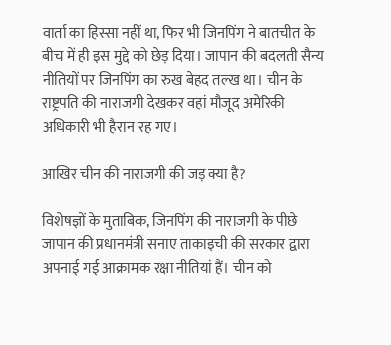वार्ता का हिस्सा नहीं था, फिर भी जिनपिंग ने बातचीत के बीच में ही इस मुद्दे को छेड़ दिया। जापान की बदलती सैन्य नीतियों पर जिनपिंग का रुख बेहद तल्ख था। चीन के राष्ट्रपति की नाराजगी देखकर वहां मौजूद अमेरिकी अधिकारी भी हैरान रह गए।

आखिर चीन की नाराजगी की जड़ क्या है?

विशेषज्ञों के मुताबिक, जिनपिंग की नाराजगी के पीछे जापान की प्रधानमंत्री सनाए ताकाइची की सरकार द्वारा अपनाई गई आक्रामक रक्षा नीतियां हैं। चीन को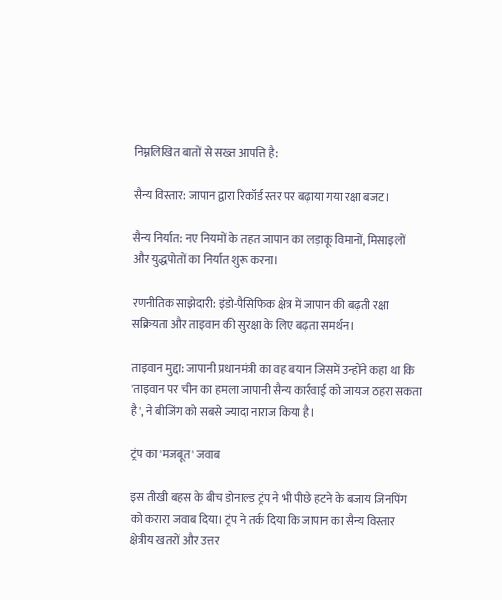निम्नलिखित बातों से सख्त आपत्ति है:

सैन्य विस्तार: जापान द्वारा रिकॉर्ड स्तर पर बढ़ाया गया रक्षा बजट।

सैन्य निर्यात: नए नियमों के तहत जापान का लड़ाकू विमानों, मिसाइलों और युद्धपोतों का निर्यात शुरू करना।

रणनीतिक साझेदारी: इंडो-पैसिफिक क्षेत्र में जापान की बढ़ती रक्षा सक्रियता और ताइवान की सुरक्षा के लिए बढ़ता समर्थन।

ताइवान मुद्दा: जापानी प्रधानमंत्री का वह बयान जिसमें उन्होंने कहा था कि 'ताइवान पर चीन का हमला जापानी सैन्य कार्रवाई को जायज ठहरा सकता है', ने बीजिंग को सबसे ज्यादा नाराज किया है।

ट्रंप का 'मजबूत' जवाब

इस तीखी बहस के बीच डोनाल्ड ट्रंप ने भी पीछे हटने के बजाय जिनपिंग को करारा जवाब दिया। ट्रंप ने तर्क दिया कि जापान का सैन्य विस्तार क्षेत्रीय खतरों और उत्तर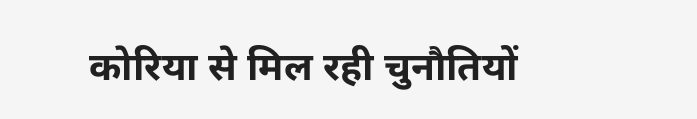कोरिया से मिल रही चुनौतियों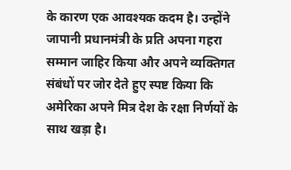के कारण एक आवश्यक कदम है। उन्होंने जापानी प्रधानमंत्री के प्रति अपना गहरा सम्मान जाहिर किया और अपने व्यक्तिगत संबंधों पर जोर देते हुए स्पष्ट किया कि अमेरिका अपने मित्र देश के रक्षा निर्णयों के साथ खड़ा है।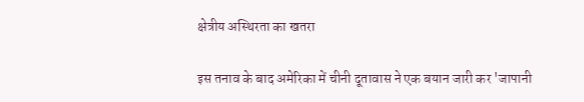क्षेत्रीय अस्थिरता का खतरा

इस तनाव के बाद अमेरिका में चीनी दूतावास ने एक बयान जारी कर 'जापानी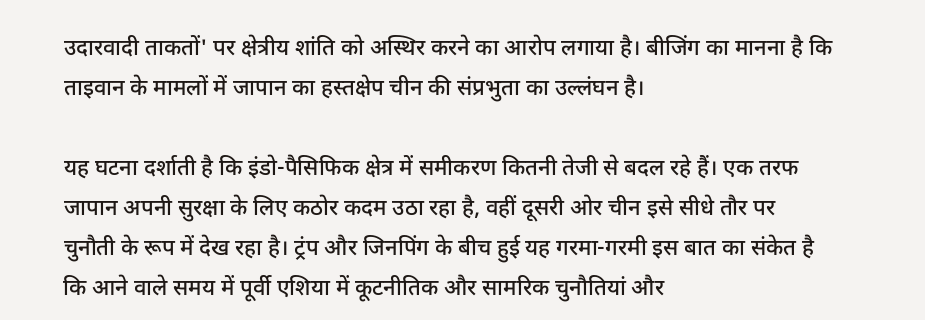उदारवादी ताकतों' पर क्षेत्रीय शांति को अस्थिर करने का आरोप लगाया है। बीजिंग का मानना है कि ताइवान के मामलों में जापान का हस्तक्षेप चीन की संप्रभुता का उल्लंघन है।

यह घटना दर्शाती है कि इंडो-पैसिफिक क्षेत्र में समीकरण कितनी तेजी से बदल रहे हैं। एक तरफ जापान अपनी सुरक्षा के लिए कठोर कदम उठा रहा है, वहीं दूसरी ओर चीन इसे सीधे तौर पर चुनौती के रूप में देख रहा है। ट्रंप और जिनपिंग के बीच हुई यह गरमा-गरमी इस बात का संकेत है कि आने वाले समय में पूर्वी एशिया में कूटनीतिक और सामरिक चुनौतियां और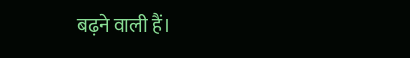बढ़ने वाली हैं।